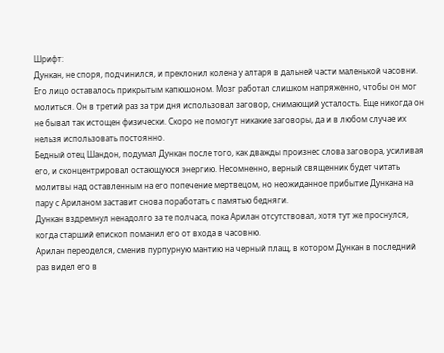Шрифт:
Дункан, не споря, подчинился, и преклонил колена у алтаря в дальней части маленькой часовни. Его лицо оставалось прикрытым капюшоном. Мозг работал слишком напряженно, чтобы он мог молиться. Он в третий раз за три дня использовал заговор, снимающий усталость. Еще никогда он не бывал так истощен физически. Скоро не помогут никакие заговоры, да и в любом случае их нельзя использовать постоянно.
Бедный отец Шандон, подумал Дункан после того, как дважды произнес слова заговора, усиливая его, и сконцентрировал остающуюся энергию. Несомненно, верный священник будет читать молитвы над оставленным на его попечение мертвецом, но неожиданное прибытие Дункана на пару с Ариланом заставит снова поработать с памятью бедняги.
Дункан вздремнул ненадолго за те полчаса, пока Арилан отсутствовал, хотя тут же проснулся, когда старший епископ поманил его от входа в часовню.
Арилан переоделся, сменив пурпурную мантию на черный плащ, в котором Дункан в последний раз видел его в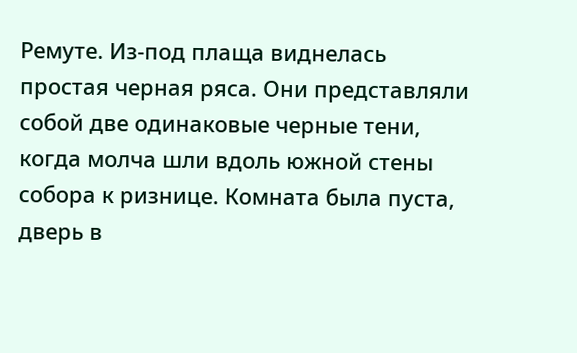Ремуте. Из-под плаща виднелась простая черная ряса. Они представляли собой две одинаковые черные тени, когда молча шли вдоль южной стены собора к ризнице. Комната была пуста, дверь в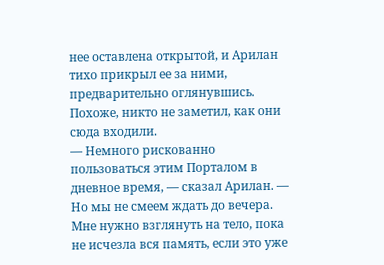нее оставлена открытой, и Арилан тихо прикрыл ее за ними, предварительно оглянувшись. Похоже, никто не заметил, как они сюда входили.
— Немного рискованно пользоваться этим Порталом в дневное время, — сказал Арилан. — Но мы не смеем ждать до вечера. Мне нужно взглянуть на тело, пока не исчезла вся память, если это уже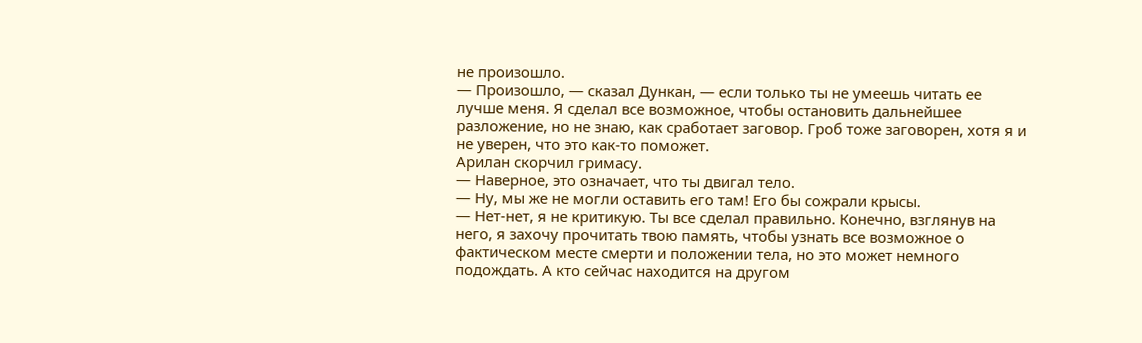не произошло.
— Произошло, — сказал Дункан, — если только ты не умеешь читать ее лучше меня. Я сделал все возможное, чтобы остановить дальнейшее разложение, но не знаю, как сработает заговор. Гроб тоже заговорен, хотя я и не уверен, что это как-то поможет.
Арилан скорчил гримасу.
— Наверное, это означает, что ты двигал тело.
— Ну, мы же не могли оставить его там! Его бы сожрали крысы.
— Нет-нет, я не критикую. Ты все сделал правильно. Конечно, взглянув на него, я захочу прочитать твою память, чтобы узнать все возможное о фактическом месте смерти и положении тела, но это может немного подождать. А кто сейчас находится на другом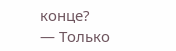конце?
— Только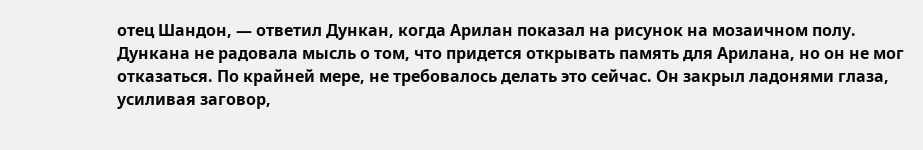отец Шандон, — ответил Дункан, когда Арилан показал на рисунок на мозаичном полу.
Дункана не радовала мысль о том, что придется открывать память для Арилана, но он не мог отказаться. По крайней мере, не требовалось делать это сейчас. Он закрыл ладонями глаза, усиливая заговор,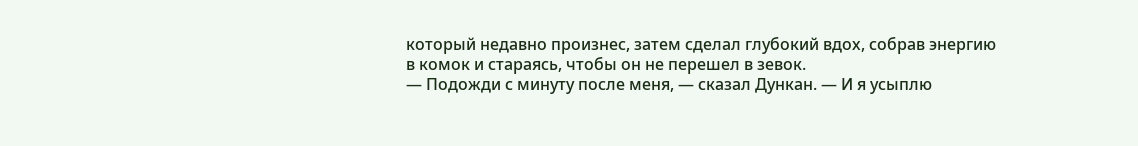который недавно произнес, затем сделал глубокий вдох, собрав энергию в комок и стараясь, чтобы он не перешел в зевок.
— Подожди с минуту после меня, — сказал Дункан. — И я усыплю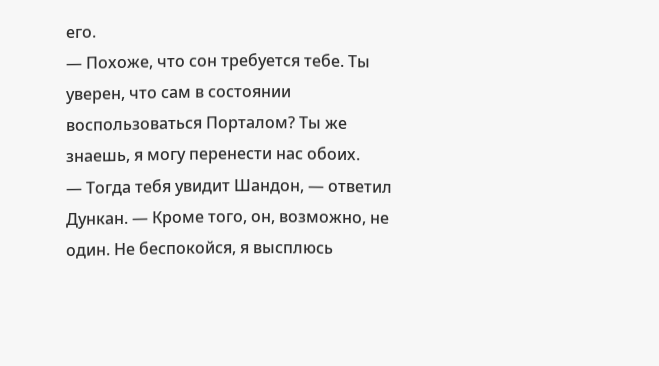его.
— Похоже, что сон требуется тебе. Ты уверен, что сам в состоянии воспользоваться Порталом? Ты же знаешь, я могу перенести нас обоих.
— Тогда тебя увидит Шандон, — ответил Дункан. — Кроме того, он, возможно, не один. Не беспокойся, я высплюсь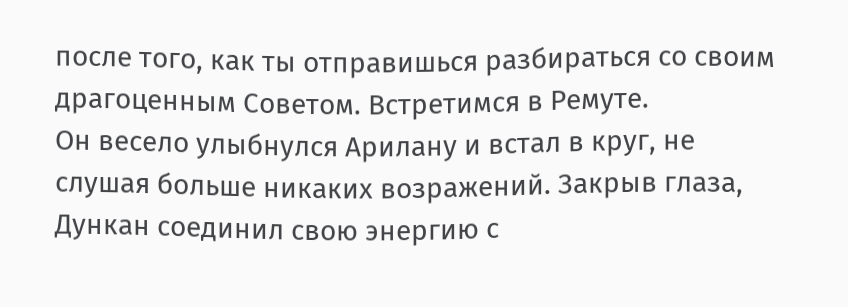после того, как ты отправишься разбираться со своим драгоценным Советом. Встретимся в Ремуте.
Он весело улыбнулся Арилану и встал в круг, не слушая больше никаких возражений. Закрыв глаза, Дункан соединил свою энергию с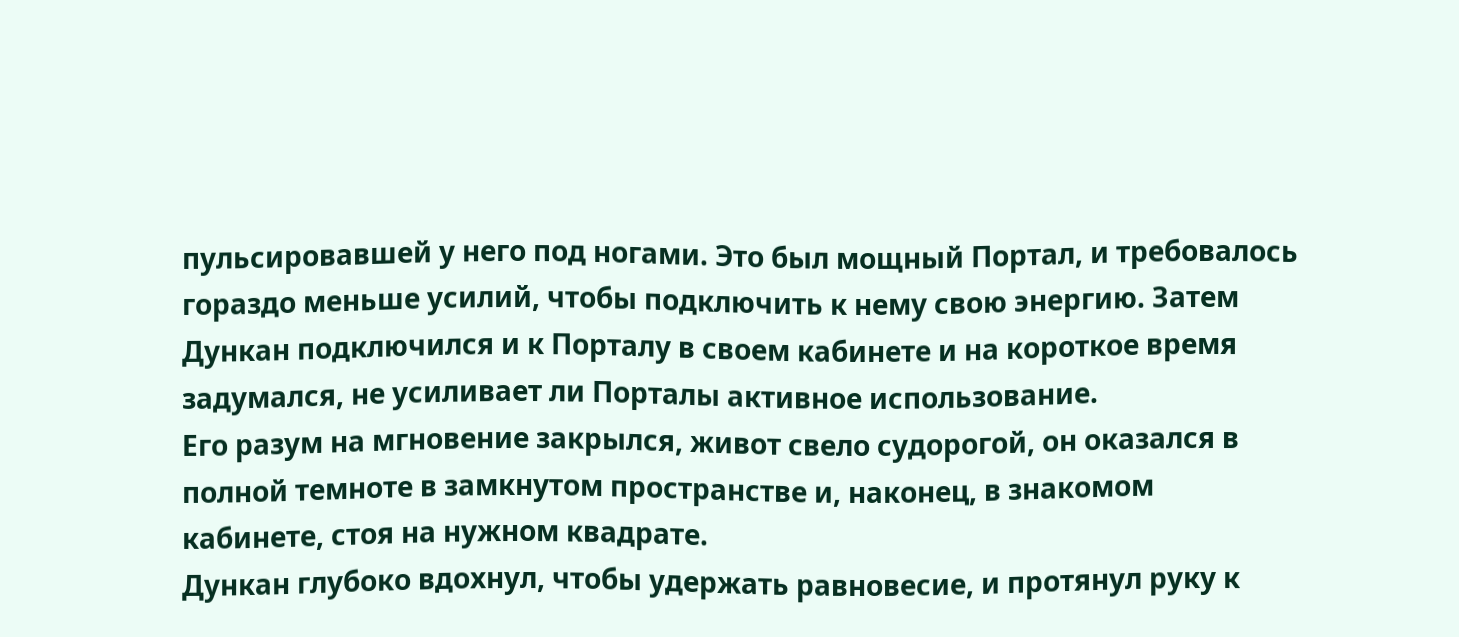пульсировавшей у него под ногами. Это был мощный Портал, и требовалось гораздо меньше усилий, чтобы подключить к нему свою энергию. Затем Дункан подключился и к Порталу в своем кабинете и на короткое время задумался, не усиливает ли Порталы активное использование.
Его разум на мгновение закрылся, живот свело судорогой, он оказался в полной темноте в замкнутом пространстве и, наконец, в знакомом кабинете, стоя на нужном квадрате.
Дункан глубоко вдохнул, чтобы удержать равновесие, и протянул руку к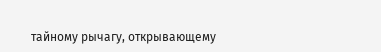тайному рычагу, открывающему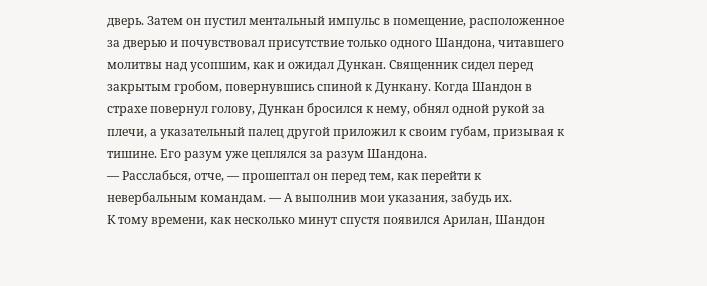дверь. Затем он пустил ментальный импульс в помещение, расположенное за дверью и почувствовал присутствие только одного Шандона, читавшего молитвы над усопшим, как и ожидал Дункан. Священник сидел перед закрытым гробом, повернувшись спиной к Дункану. Когда Шандон в страхе повернул голову, Дункан бросился к нему, обнял одной рукой за плечи, а указательный палец другой приложил к своим губам, призывая к тишине. Его разум уже цеплялся за разум Шандона.
— Расслабься, отче, — прошептал он перед тем, как перейти к невербальным командам. — А выполнив мои указания, забудь их.
К тому времени, как несколько минут спустя появился Арилан, Шандон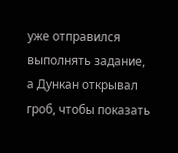уже отправился выполнять задание, а Дункан открывал гроб, чтобы показать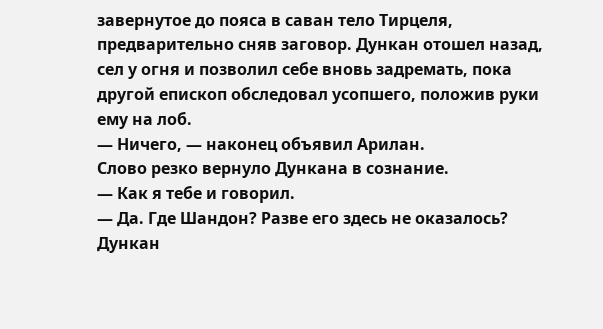завернутое до пояса в саван тело Тирцеля, предварительно сняв заговор. Дункан отошел назад, сел у огня и позволил себе вновь задремать, пока другой епископ обследовал усопшего, положив руки ему на лоб.
— Ничего, — наконец объявил Арилан.
Слово резко вернуло Дункана в сознание.
— Как я тебе и говорил.
— Да. Где Шандон? Разве его здесь не оказалось?
Дункан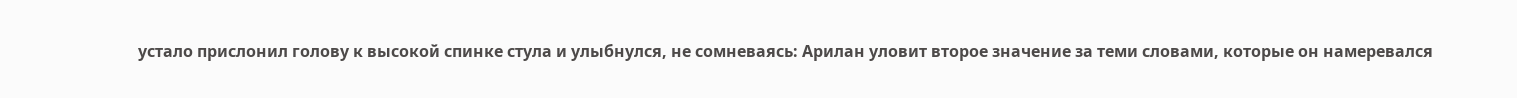устало прислонил голову к высокой спинке стула и улыбнулся, не сомневаясь: Арилан уловит второе значение за теми словами, которые он намеревался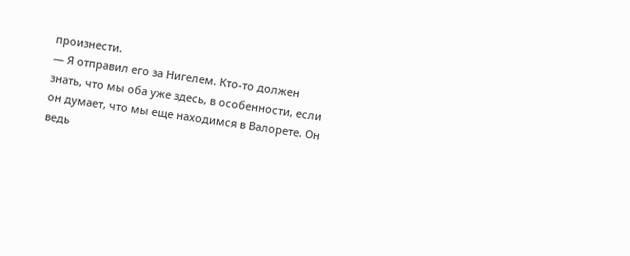произнести.
— Я отправил его за Нигелем. Кто-то должен знать, что мы оба уже здесь, в особенности, если он думает, что мы еще находимся в Валорете. Он ведь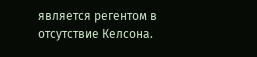является регентом в отсутствие Келсона.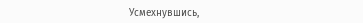Усмехнувшись,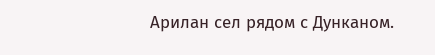Арилан сел рядом с Дунканом.